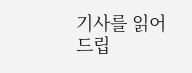기사를 읽어드립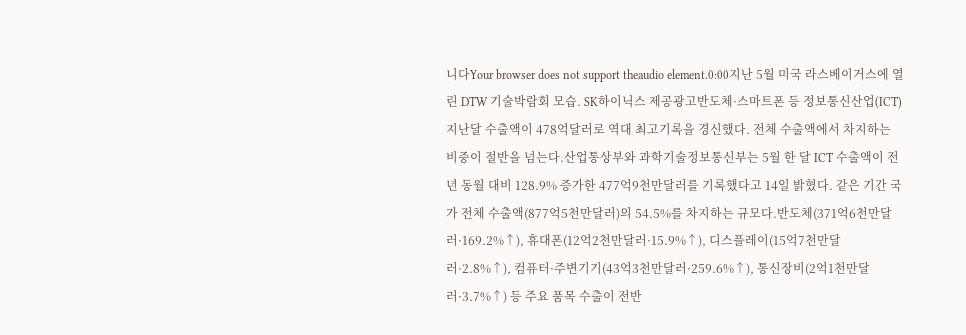니다Your browser does not support theaudio element.0:00지난 5월 미국 라스베이거스에 열린 DTW 기술박람회 모습. SK하이닉스 제공광고반도체·스마트폰 등 정보통신산업(ICT) 지난달 수출액이 478억달러로 역대 최고기록을 경신했다. 전체 수출액에서 차지하는 비중이 절반을 넘는다.산업통상부와 과학기술정보통신부는 5월 한 달 ICT 수출액이 전년 동월 대비 128.9% 증가한 477억9천만달러를 기록했다고 14일 밝혔다. 같은 기간 국가 전체 수출액(877억5천만달러)의 54.5%를 차지하는 규모다.반도체(371억6천만달러·169.2%↑), 휴대폰(12억2천만달러·15.9%↑), 디스플레이(15억7천만달러·2.8%↑), 컴퓨터·주변기기(43억3천만달러·259.6%↑), 통신장비(2억1천만달러·3.7%↑) 등 주요 품목 수출이 전반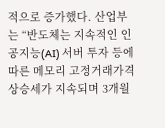적으로 증가했다. 산업부는 “반도체는 지속적인 인공지능(AI) 서버 투자 등에 따른 메모리 고정거래가격 상승세가 지속되며 3개월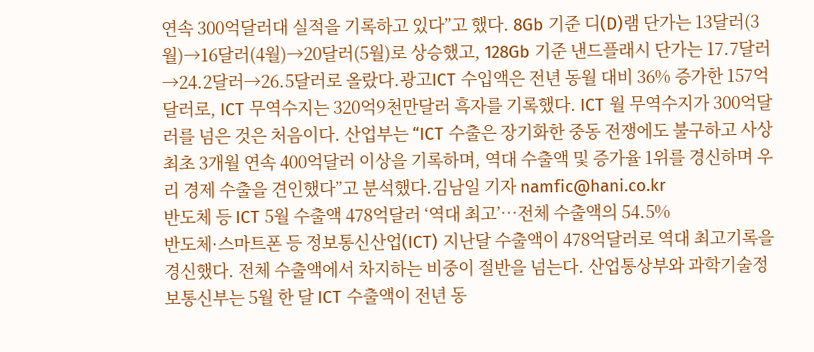연속 300억달러대 실적을 기록하고 있다”고 했다. 8Gb 기준 디(D)램 단가는 13달러(3월)→16달러(4월)→20달러(5월)로 상승했고, 128Gb 기준 낸드플래시 단가는 17.7달러→24.2달러→26.5달러로 올랐다.광고ICT 수입액은 전년 동월 대비 36% 증가한 157억달러로, ICT 무역수지는 320억9천만달러 흑자를 기록했다. ICT 월 무역수지가 300억달러를 넘은 것은 처음이다. 산업부는 “ICT 수출은 장기화한 중동 전쟁에도 불구하고 사상 최초 3개월 연속 400억달러 이상을 기록하며, 역대 수출액 및 증가율 1위를 경신하며 우리 경제 수출을 견인했다”고 분석했다.김남일 기자 namfic@hani.co.kr
반도체 등 ICT 5월 수출액 478억달러 ‘역대 최고’…전체 수출액의 54.5%
반도체·스마트폰 등 정보통신산업(ICT) 지난달 수출액이 478억달러로 역대 최고기록을 경신했다. 전체 수출액에서 차지하는 비중이 절반을 넘는다. 산업통상부와 과학기술정보통신부는 5월 한 달 ICT 수출액이 전년 동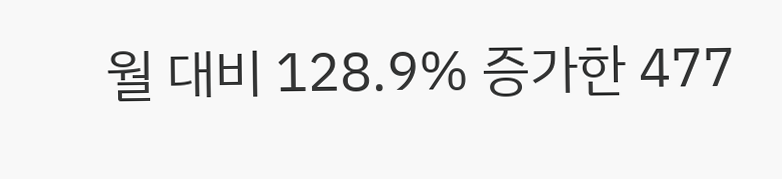월 대비 128.9% 증가한 477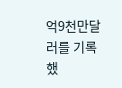억9천만달러를 기록했